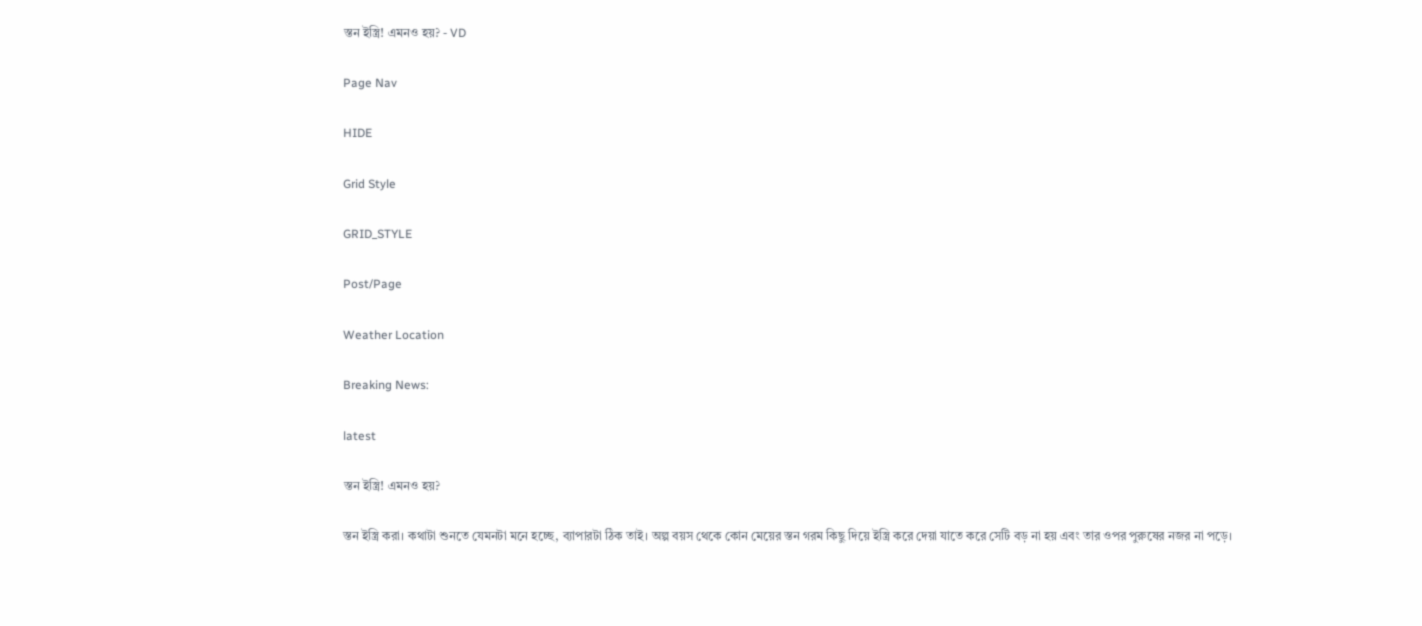স্তন ইস্ত্রি! এমনও হয়? - VD

Page Nav

HIDE

Grid Style

GRID_STYLE

Post/Page

Weather Location

Breaking News:

latest

স্তন ইস্ত্রি! এমনও হয়?

স্তন ইস্ত্রি করা। কথাটা শুনতে যেমনটা মনে হচ্ছে, ব্যাপারটা ঠিক তাই। অল্প বয়স থেকে কোন মেয়ের স্তন গরম কিছু দিয়ে ইস্ত্রি করে দেয়া যাতে করে সেটি বড় না হয় এবং তার ওপর পুরুষের নজর না পড়ে।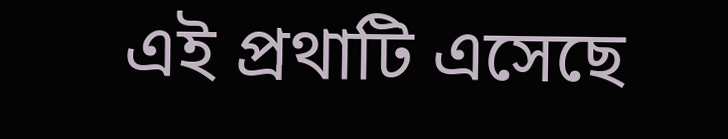এই প্রথাটি এসেছে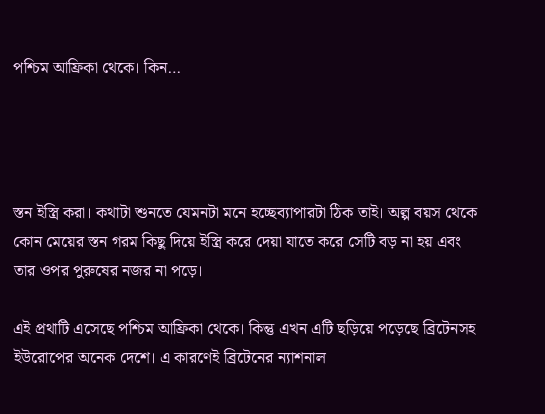পশ্চিম আফ্রিকা থেকে। কিন…




স্তন ইস্ত্রি করা। কথাটা শুনতে যেমনটা মনে হচ্ছেব্যাপারটা ঠিক তাই। অল্প বয়স থেকে কোন মেয়ের স্তন গরম কিছু দিয়ে ইস্ত্রি করে দেয়া যাতে করে সেটি বড় না হয় এবং তার ওপর পুরুষের নজর না পড়ে।

এই প্রথাটি এসেছে পশ্চিম আফ্রিকা থেকে। কিন্তু এখন এটি ছড়িয়ে পড়েছে ব্রিটেনসহ ইউরোপের অনেক দেশে। এ কারণেই ব্রিটেনের ন্যাশনাল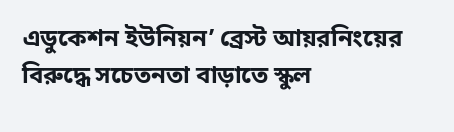এডুকেশন ইউনিয়ন’ ব্রেস্ট আয়রনিংয়ের বিরুদ্ধে সচেতনতা বাড়াতে স্কুল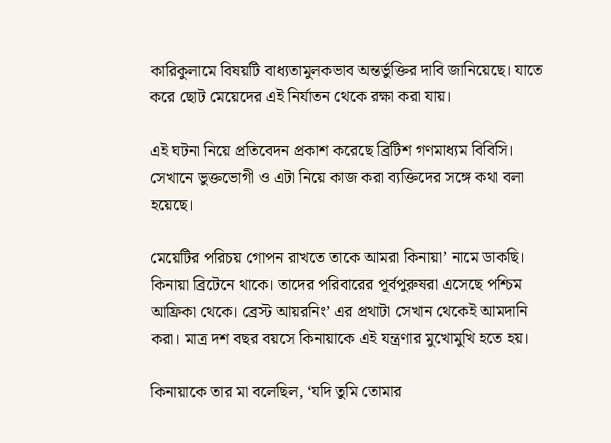কারিকুলামে বিষয়টি বাধ্যতামুলকভাব অন্তর্ভুক্তির দাবি জানিয়েছে। যাতে করে ছোট মেয়েদের এই নির্যাতন থেকে রক্ষা করা যায়।

এই ঘটনা নিয়ে প্রতিবেদন প্রকাশ করেছে ব্রিটিশ গণমাধ্যম বিবিসি। সেখানে ভুক্তভোগী ও এটা নিয়ে কাজ করা ব্যক্তিদের সঙ্গে কথা বলা হয়েছে।

মেয়েটির পরিচয় গোপন রাখতে তাকে আমরা কিনায়া’ নামে ডাকছি। কিনায়া ব্রিটেনে থাকে। তাদের পরিবারের পূর্বপুরুষরা এসেছে পশ্চিম আফ্রিকা থেকে। ব্রেস্ট আয়রনিং’ এর প্রথাটা সেখান থেকেই আমদানি করা। মাত্র দশ বছর বয়সে কিনায়াকে এই যন্ত্রণার মুখোমুখি হতে হয়।

কিনায়াকে তার মা বলেছিল, ‘যদি তুমি তোমার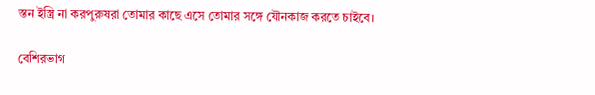স্তন ইস্ত্রি না করপুরুষরা তোমার কাছে এসে তোমার সঙ্গে যৌনকাজ করতে চাইবে।

বেশিরভাগ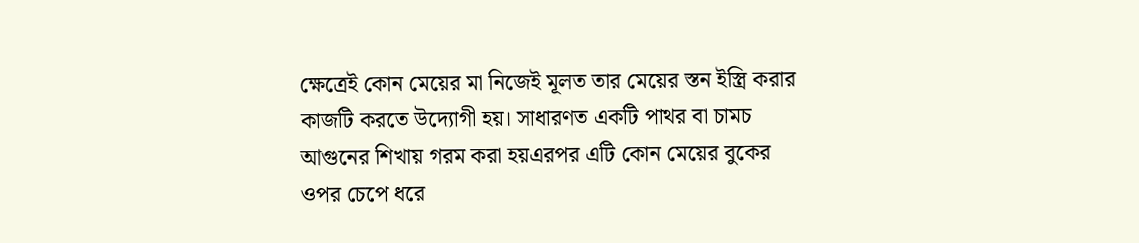ক্ষেত্রেই কোন মেয়ের মা নিজেই মূলত তার মেয়ের স্তন ইস্ত্রি করার কাজটি করতে উদ্যোগী হয়। সাধারণত একটি পাথর বা চামচ আগুনের শিখায় গরম করা হয়এরপর এটি কোন মেয়ের বুকের ওপর চেপে ধরে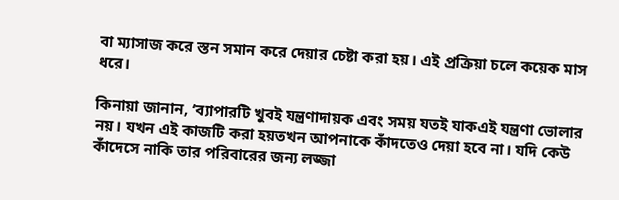বা ম্যাসাজ করে স্তন সমান করে দেয়ার চেষ্টা করা হয়। এই প্রক্রিয়া চলে কয়েক মাস ধরে।

কিনায়া জানান, ‘ব্যাপারটি খুবই যন্ত্রণাদায়ক এবং সময় যতই যাকএই যন্ত্রণা ভোলার নয়। যখন এই কাজটি করা হয়তখন আপনাকে কাঁদতেও দেয়া হবে না। যদি কেউ কাঁদেসে নাকি তার পরিবারের জন্য লজ্জা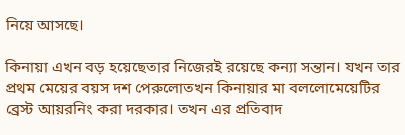নিয়ে আসছে।

কিনায়া এখন বড় হয়েছেতার নিজেরই রয়েছে কন্যা সন্তান। যখন তার প্রথম মেয়ের বয়স দশ পেরুলোতখন কিনায়ার মা বললোমেয়েটির ব্রেস্ট আয়রনিং করা দরকার। তখন এর প্রতিবাদ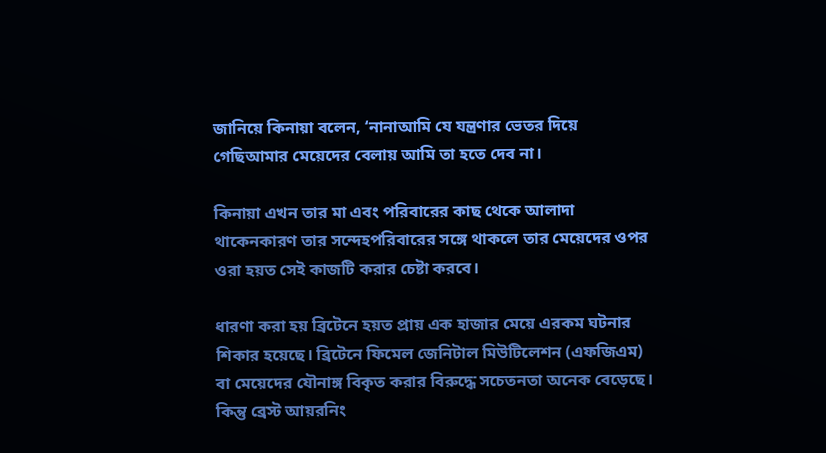জানিয়ে কিনায়া বলেন, ‘নানাআমি যে যন্ত্রণার ভেতর দিয়ে গেছিআমার মেয়েদের বেলায় আমি তা হতে দেব না।

কিনায়া এখন তার মা এবং পরিবারের কাছ থেকে আলাদা থাকেনকারণ তার সন্দেহপরিবারের সঙ্গে থাকলে তার মেয়েদের ওপর ওরা হয়ত সেই কাজটি করার চেষ্টা করবে।

ধারণা করা হয় ব্রিটেনে হয়ত প্রায় এক হাজার মেয়ে এরকম ঘটনার শিকার হয়েছে। ব্রিটেনে ফিমেল জেনিটাল মিউটিলেশন (এফজিএম) বা মেয়েদের যৌনাঙ্গ বিকৃত করার বিরুদ্ধে সচেতনতা অনেক বেড়েছে। কিন্তু ব্রেস্ট আয়রনিং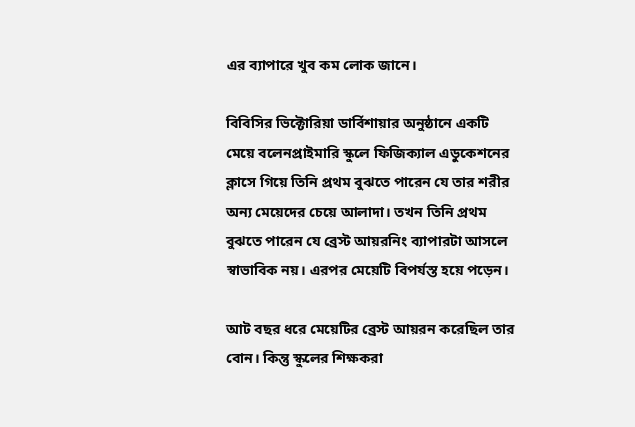এর ব্যাপারে খুব কম লোক জানে।

বিবিসির ভিক্টোরিয়া ডার্বিশায়ার অনুষ্ঠানে একটি মেয়ে বলেনপ্রাইমারি স্কুলে ফিজিক্যাল এডুকেশনের ক্লাসে গিয়ে তিনি প্রথম বুঝতে পারেন যে তার শরীর অন্য মেয়েদের চেয়ে আলাদা। তখন তিনি প্রথম বুঝতে পারেন যে ব্রেস্ট আয়রনিং ব্যাপারটা আসলে স্বাভাবিক নয়। এরপর মেয়েটি বিপর্যস্ত হয়ে পড়েন।

আট বছর ধরে মেয়েটির ব্রেস্ট আয়রন করেছিল তার বোন। কিন্তু স্কুলের শিক্ষকরা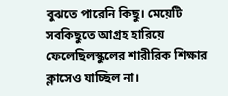বুঝতে পারেনি কিছু। মেয়েটি সবকিছুতে আগ্রহ হারিয়ে ফেলেছিলস্কুলের শারীরিক শিক্ষার ক্লাসেও যাচ্ছিল না।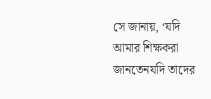সে জানায়, ‘যদি আমার শিক্ষকরা জানতেনযদি তাদের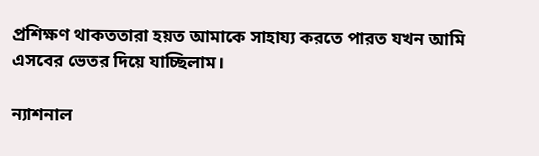প্রশিক্ষণ থাকততারা হয়ত আমাকে সাহায্য করতে পারত যখন আমি এসবের ভেতর দিয়ে যাচ্ছিলাম।

ন্যাশনাল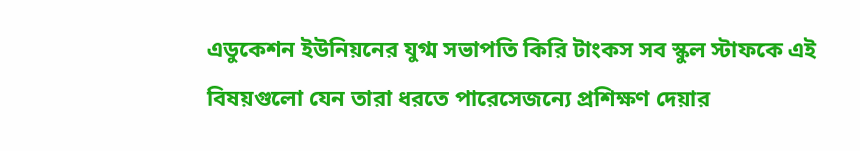এডুকেশন ইউনিয়নের যুগ্ম সভাপতি কিরি টাংকস সব স্কুল স্টাফকে এই বিষয়গুলো যেন তারা ধরতে পারেসেজন্যে প্রশিক্ষণ দেয়ার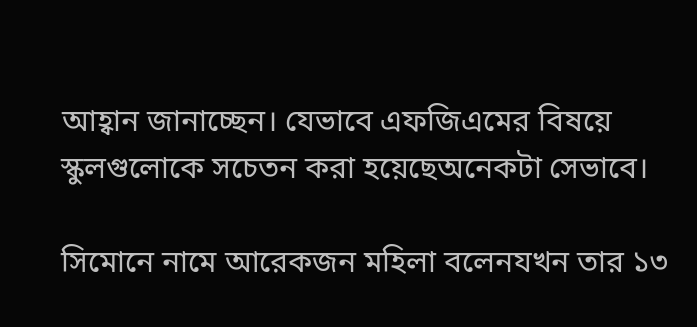আহ্বান জানাচ্ছেন। যেভাবে এফজিএমের বিষয়ে স্কুলগুলোকে সচেতন করা হয়েছেঅনেকটা সেভাবে।

সিমোনে নামে আরেকজন মহিলা বলেনযখন তার ১৩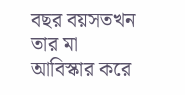বছর বয়সতখন তার মা আবিস্কার করে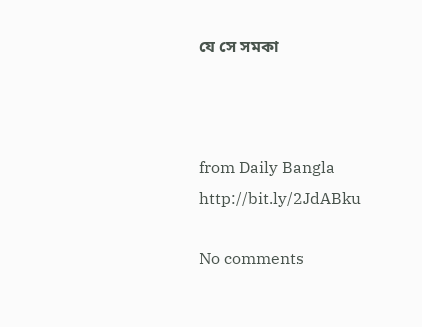যে সে সমকা



from Daily Bangla http://bit.ly/2JdABku

No comments